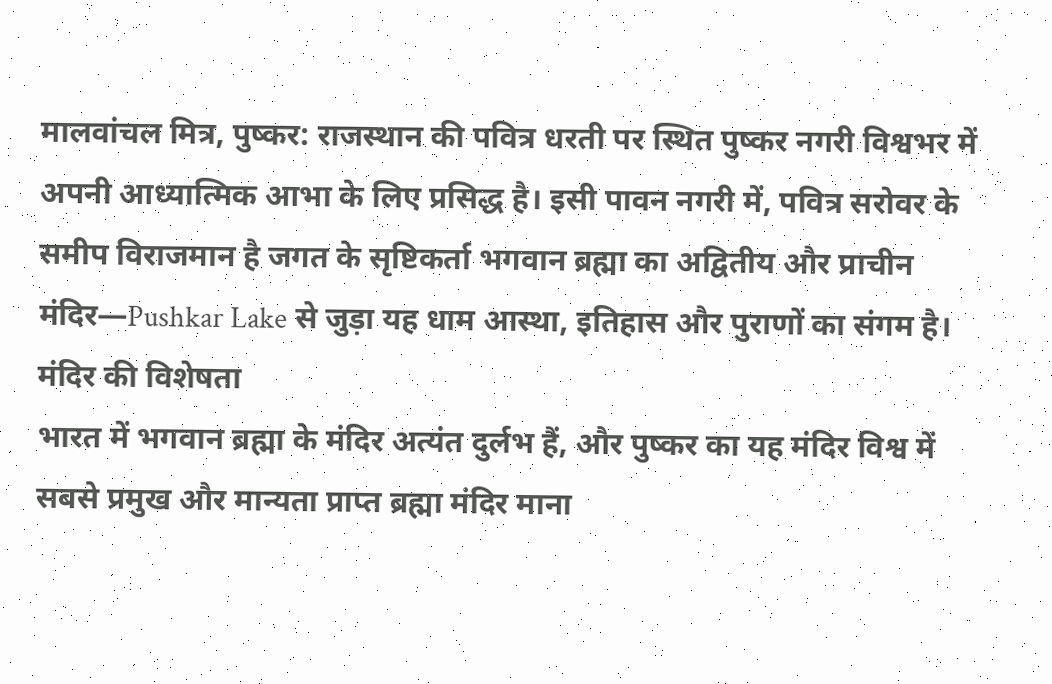मालवांचल मित्र, पुष्कर: राजस्थान की पवित्र धरती पर स्थित पुष्कर नगरी विश्वभर में अपनी आध्यात्मिक आभा के लिए प्रसिद्ध है। इसी पावन नगरी में, पवित्र सरोवर के समीप विराजमान है जगत के सृष्टिकर्ता भगवान ब्रह्मा का अद्वितीय और प्राचीन मंदिर—Pushkar Lake से जुड़ा यह धाम आस्था, इतिहास और पुराणों का संगम है।
मंदिर की विशेषता
भारत में भगवान ब्रह्मा के मंदिर अत्यंत दुर्लभ हैं, और पुष्कर का यह मंदिर विश्व में सबसे प्रमुख और मान्यता प्राप्त ब्रह्मा मंदिर माना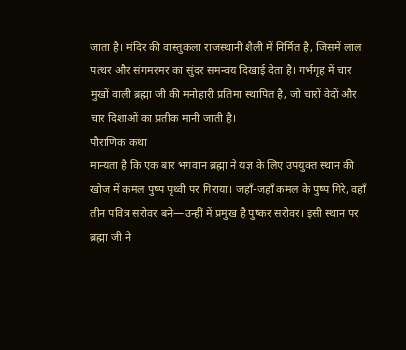जाता है। मंदिर की वास्तुकला राजस्थानी शैली में निर्मित है, जिसमें लाल पत्थर और संगमरमर का सुंदर समन्वय दिखाई देता है। गर्भगृह में चार मुखों वाली ब्रह्मा जी की मनोहारी प्रतिमा स्थापित है, जो चारों वेदों और चार दिशाओं का प्रतीक मानी जाती है।
पौराणिक कथा
मान्यता है कि एक बार भगवान ब्रह्मा ने यज्ञ के लिए उपयुक्त स्थान की खोज में कमल पुष्प पृथ्वी पर गिराया। जहाँ-जहाँ कमल के पुष्प गिरे, वहाँ तीन पवित्र सरोवर बने—उन्हीं में प्रमुख है पुष्कर सरोवर। इसी स्थान पर ब्रह्मा जी ने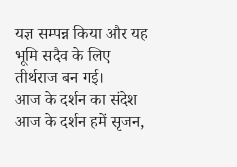यज्ञ सम्पन्न किया और यह भूमि सदैव के लिए तीर्थराज बन गई।
आज के दर्शन का संदेश
आज के दर्शन हमें सृजन,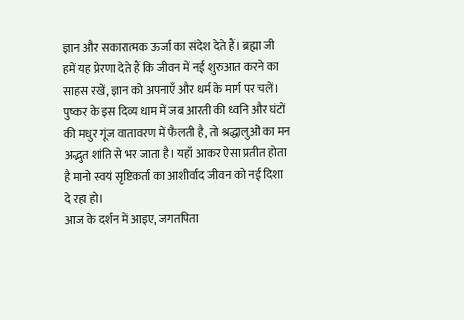ज्ञान और सकारात्मक ऊर्जा का संदेश देते हैं। ब्रह्मा जी हमें यह प्रेरणा देते हैं कि जीवन में नई शुरुआत करने का साहस रखें, ज्ञान को अपनाएँ और धर्म के मार्ग पर चलें।
पुष्कर के इस दिव्य धाम में जब आरती की ध्वनि और घंटों की मधुर गूंज वातावरण में फैलती है, तो श्रद्धालुओं का मन अद्भुत शांति से भर जाता है। यहाँ आकर ऐसा प्रतीत होता है मानो स्वयं सृष्टिकर्ता का आशीर्वाद जीवन को नई दिशा दे रहा हो।
आज के दर्शन में आइए, जगतपिता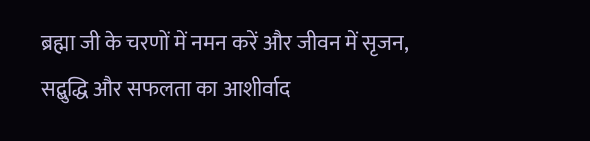ब्रह्मा जी के चरणों में नमन करें और जीवन में सृजन, सद्बुद्धि और सफलता का आशीर्वाद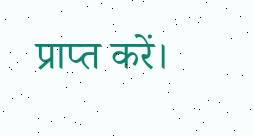प्राप्त करें।